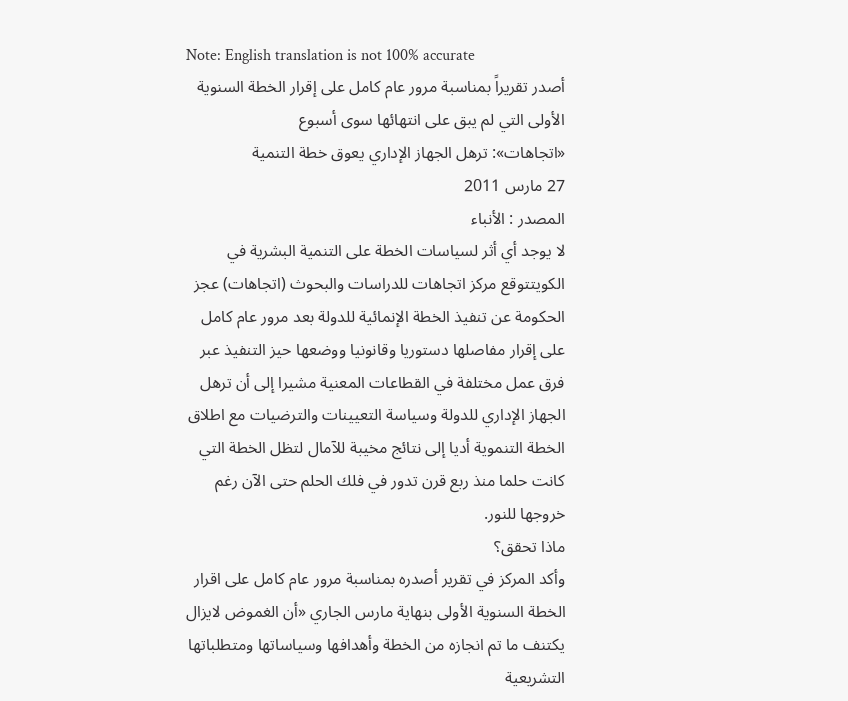Note: English translation is not 100% accurate
أصدر تقريراً بمناسبة مرور عام كامل على إقرار الخطة السنوية الأولى التي لم يبق على انتهائها سوى أسبوع
«اتجاهات»: ترهل الجهاز الإداري يعوق خطة التنمية
27 مارس 2011
المصدر : الأنباء
لا يوجد أي أثر لسياسات الخطة على التنمية البشرية في الكويتتوقع مركز اتجاهات للدراسات والبحوث (اتجاهات) عجز الحكومة عن تنفيذ الخطة الإنمائية للدولة بعد مرور عام كامل على إقرار مفاصلها دستوريا وقانونيا ووضعها حيز التنفيذ عبر فرق عمل مختلفة في القطاعات المعنية مشيرا إلى أن ترهل الجهاز الإداري للدولة وسياسة التعيينات والترضيات مع اطلاق الخطة التنموية أديا إلى نتائج مخيبة للآمال لتظل الخطة التي كانت حلما منذ ربع قرن تدور في فلك الحلم حتى الآن رغم خروجها للنور.
ماذا تحقق؟
وأكد المركز في تقرير أصدره بمناسبة مرور عام كامل على اقرار الخطة السنوية الأولى بنهاية مارس الجاري «أن الغموض لايزال يكتنف ما تم انجازه من الخطة وأهدافها وسياساتها ومتطلباتها التشريعية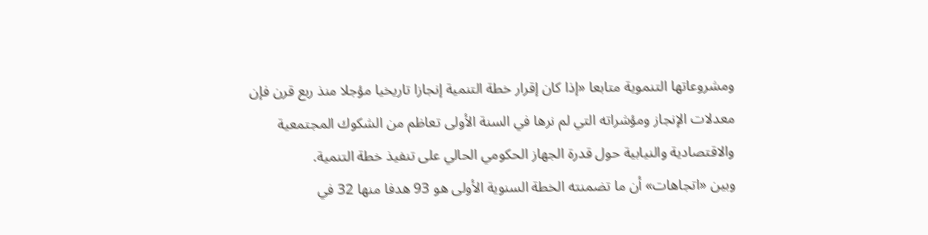ومشروعاتها التنموية متابعا «إذا كان إقرار خطة التنمية إنجازا تاريخيا مؤجلا منذ ربع قرن فإن معدلات الإنجاز ومؤشراته التي لم نرها في السنة الأولى تعاظم من الشكوك المجتمعية والاقتصادية والنيابية حول قدرة الجهاز الحكومي الحالي على تنفيذ خطة التنمية.
وبين «اتجاهات» أن ما تضمنته الخطة السنوية الأولى هو 93 هدفا منها 32 في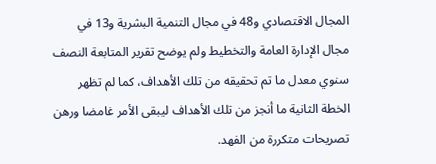المجال الاقتصادي و48 في مجال التنمية البشرية و13 في مجال الإدارة العامة والتخطيط ولم يوضح تقرير المتابعة النصف سنوي معدل ما تم تحقيقه من تلك الأهداف، كما لم تظهر الخطة الثانية ما أنجز من تلك الأهداف ليبقى الأمر غامضا ورهن تصريحات متكررة من الفهد.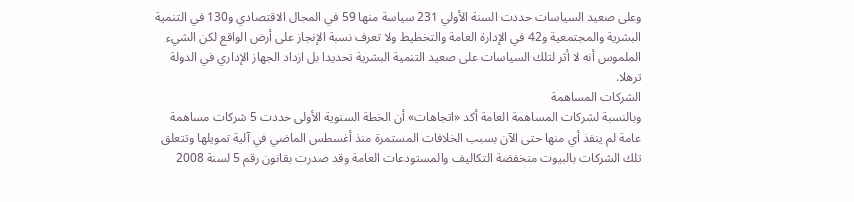وعلى صعيد السياسات حددت السنة الأولي 231 سياسة منها 59 في المجال الاقتصادي و130 في التنمية البشرية والمجتمعية و42 في الإدارة العامة والتخطيط ولا تعرف نسبة الإنجاز على أرض الواقع لكن الشيء الملموس أنه لا أثر لتلك السياسات على صعيد التنمية البشرية تحديدا بل ازداد الجهاز الإداري في الدولة ترهلا.
الشركات المساهمة
وبالنسبة لشركات المساهمة العامة أكد «اتجاهات» أن الخطة السنوية الأولى حددت 5 شركات مساهمة عامة لم ينفذ أي منها حتى الآن بسبب الخلافات المستمرة منذ أغسطس الماضي في آلية تمويلها وتتعلق تلك الشركات بالبيوت منخفضة التكاليف والمستودعات العامة وقد صدرت بقانون رقم 5 لسنة 2008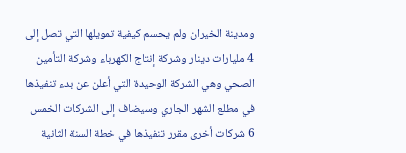ومدينة الخيران ولم يحسم كيفية تمويلها التي تصل إلى 4 مليارات دينار وشركة إنتاج الكهرباء وشركة التأمين الصحي وهي الشركة الوحيدة التي أعلن عن بدء تنفيذها في مطلع الشهر الجاري وسيضاف إلى الشركات الخمس 6 شركات أخرى مقرر تنفيذها في خطة السنة الثانية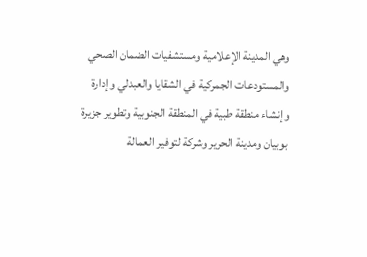وهي المدينة الإعلامية ومستشفيات الضمان الصحي والمستودعات الجمركية في الشقايا والعبدلي وإدارة وإنشاء منطقة طبية في المنطقة الجنوبية وتطوير جزيرة بوبيان ومدينة الحرير وشركة لتوفير العمالة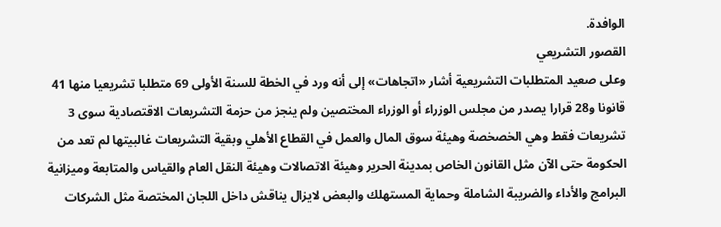الوافدة.
القصور التشريعي
وعلى صعيد المتطلبات التشريعية أشار «اتجاهات» إلى أنه ورد في الخطة للسنة الأولى 69 متطلبا تشريعيا منها 41 قانونا و28 قرارا يصدر من مجلس الوزراء أو الوزراء المختصين ولم ينجز من حزمة التشريعات الاقتصادية سوى 3 تشريعات فقط وهي الخصخصة وهيئة سوق المال والعمل في القطاع الأهلي وبقية التشريعات غالبيتها لم تعد من الحكومة حتى الآن مثل القانون الخاص بمدينة الحرير وهيئة الاتصالات وهيئة النقل العام والقياس والمتابعة وميزانية البرامج والأداء والضريبة الشاملة وحماية المستهلك والبعض لايزال يناقش داخل اللجان المختصة مثل الشركات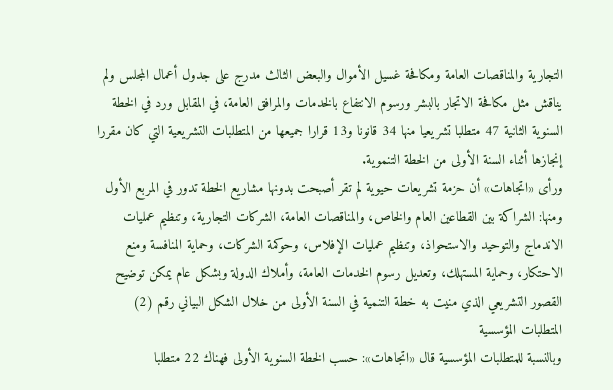التجارية والمناقصات العامة ومكافحة غسيل الأموال والبعض الثالث مدرج على جدول أعمال المجلس ولم يناقش مثل مكافحة الاتجار بالبشر ورسوم الانتفاع بالخدمات والمرافق العامة، في المقابل ورد في الخطة السنوية الثانية 47 متطلبا تشريعيا منها 34 قانونا و13 قرارا جميعها من المتطلبات التشريعية التي كان مقررا إنجازها أثناء السنة الأولى من الخطة التنموية.
ورأى «اتجاهات» أن حزمة تشريعات حيوية لم تقر أصبحت بدونها مشاريع الخطة تدور في المربع الأول ومنها: الشراكة بين القطاعين العام والخاص، والمناقصات العامة، الشركات التجارية، وتنظيم عمليات الاندماج والتوحيد والاستحواذ، وتنظيم عمليات الإفلاس، وحوكمة الشركات، وحماية المنافسة ومنع الاحتكار، وحماية المستهلك، وتعديل رسوم الخدمات العامة، وأملاك الدولة وبشكل عام يمكن توضيح القصور التشريعي الذي منيت به خطة التنمية في السنة الأولى من خلال الشكل البياني رقم (2)
المتطلبات المؤسسية
وبالنسبة للمتطلبات المؤسسية قال «اتجاهات»: حسب الخطة السنوية الأولى فهناك 22 متطلبا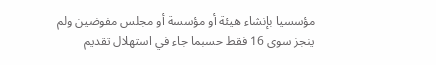مؤسسيا بإنشاء هيئة أو مؤسسة أو مجلس مفوضين ولم ينجز سوى 16 فقط حسبما جاء في استهلال تقديم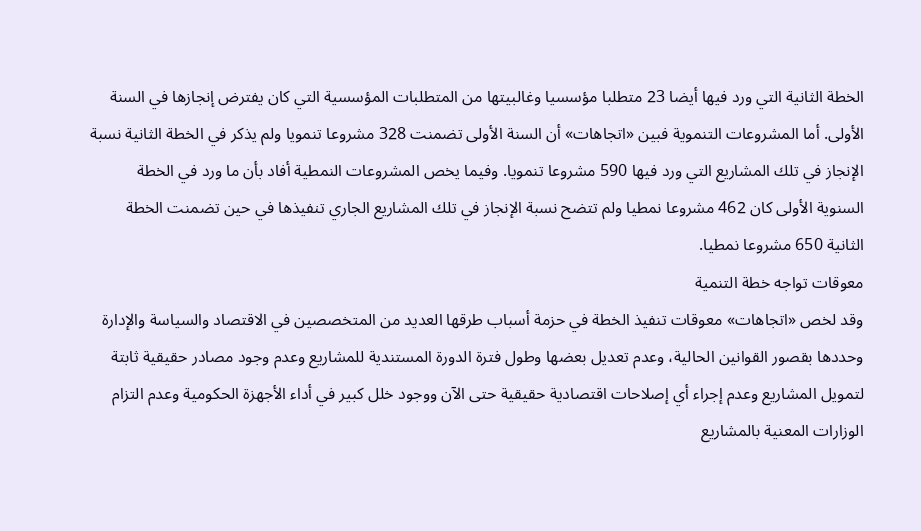الخطة الثانية التي ورد فيها أيضا 23 متطلبا مؤسسيا وغالبيتها من المتطلبات المؤسسية التي كان يفترض إنجازها في السنة الأولى. أما المشروعات التنموية فبين «اتجاهات» أن السنة الأولى تضمنت 328 مشروعا تنمويا ولم يذكر في الخطة الثانية نسبة الإنجاز في تلك المشاريع التي ورد فيها 590 مشروعا تنمويا. وفيما يخص المشروعات النمطية أفاد بأن ما ورد في الخطة السنوية الأولى كان 462 مشروعا نمطيا ولم تتضح نسبة الإنجاز في تلك المشاريع الجاري تنفيذها في حين تضمنت الخطة الثانية 650 مشروعا نمطيا.
معوقات تواجه خطة التنمية
وقد لخص «اتجاهات» معوقات تنفيذ الخطة في حزمة أسباب طرقها العديد من المتخصصين في الاقتصاد والسياسة والإدارة وحددها بقصور القوانين الحالية، وعدم تعديل بعضها وطول فترة الدورة المستندية للمشاريع وعدم وجود مصادر حقيقية ثابتة لتمويل المشاريع وعدم إجراء أي إصلاحات اقتصادية حقيقية حتى الآن ووجود خلل كبير في أداء الأجهزة الحكومية وعدم التزام الوزارات المعنية بالمشاريع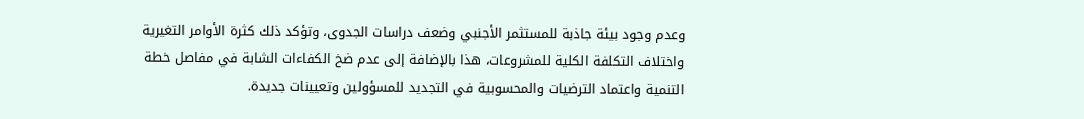وعدم وجود بيئة جاذبة للمستثمر الأجنبي وضعف دراسات الجدوى، وتؤكد ذلك كثرة الأوامر التغيرية واختلاف التكلفة الكلية للمشروعات، هذا بالإضافة إلى عدم ضخ الكفاءات الشابة في مفاصل خطة التنمية واعتماد الترضيات والمحسوبية في التجديد للمسؤولين وتعيينات جديدة.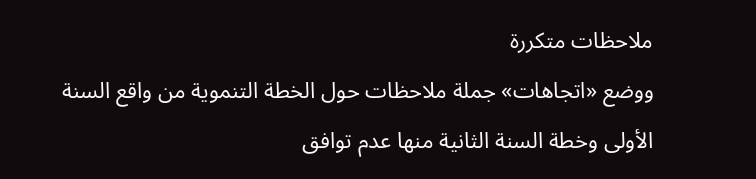ملاحظات متكررة
ووضع «اتجاهات» جملة ملاحظات حول الخطة التنموية من واقع السنة الأولى وخطة السنة الثانية منها عدم توافق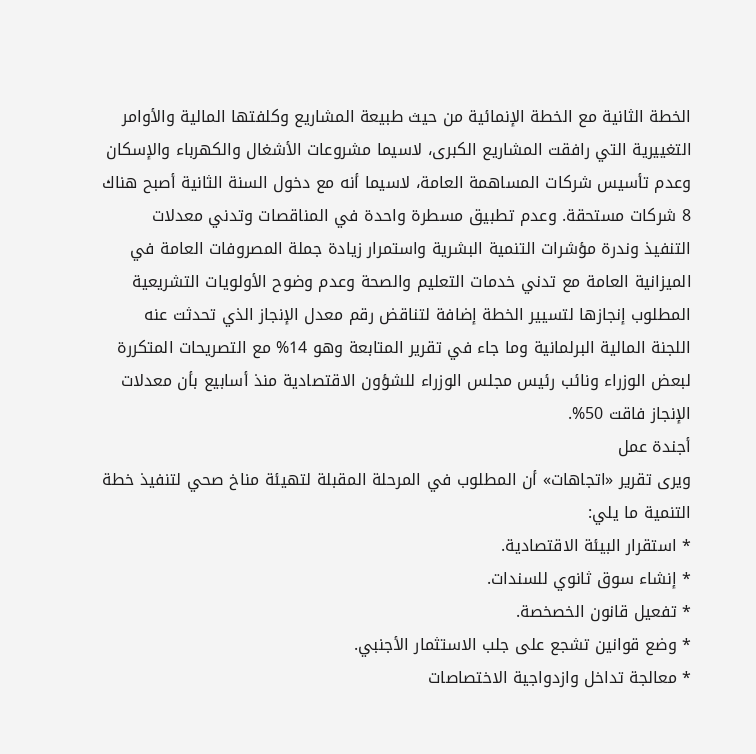الخطة الثانية مع الخطة الإنمائية من حيث طبيعة المشاريع وكلفتها المالية والأوامر التغييرية التي رافقت المشاريع الكبرى، لاسيما مشروعات الأشغال والكهرباء والإسكان وعدم تأسيس شركات المساهمة العامة، لاسيما أنه مع دخول السنة الثانية أصبح هناك 8 شركات مستحقة. وعدم تطبيق مسطرة واحدة في المناقصات وتدني معدلات التنفيذ وندرة مؤشرات التنمية البشرية واستمرار زيادة جملة المصروفات العامة في الميزانية العامة مع تدني خدمات التعليم والصحة وعدم وضوح الأولويات التشريعية المطلوب إنجازها لتسيير الخطة إضافة لتناقض رقم معدل الإنجاز الذي تحدثت عنه اللجنة المالية البرلمانية وما جاء في تقرير المتابعة وهو 14% مع التصريحات المتكررة لبعض الوزراء ونائب رئيس مجلس الوزراء للشؤون الاقتصادية منذ أسابيع بأن معدلات الإنجاز فاقت 50%.
أجندة عمل
ويرى تقرير «اتجاهات» أن المطلوب في المرحلة المقبلة لتهيئة مناخ صحي لتنفيذ خطة التنمية ما يلي:
٭ استقرار البيئة الاقتصادية.
٭ إنشاء سوق ثانوي للسندات.
٭ تفعيل قانون الخصخصة.
٭ وضع قوانين تشجع على جلب الاستثمار الأجنبي.
٭ معالجة تداخل وازدواجية الاختصاصات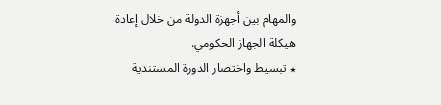والمهام بين أجهزة الدولة من خلال إعادة هيكلة الجهاز الحكومي.
٭ تبسيط واختصار الدورة المستندية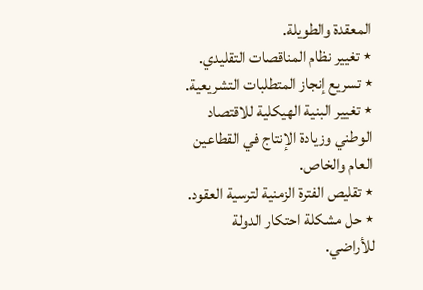المعقدة والطويلة.
٭ تغيير نظام المناقصات التقليدي.
٭ تسريع إنجاز المتطلبات التشريعية.
٭ تغيير البنية الهيكلية للاقتصاد الوطني وزيادة الإنتاج في القطاعين العام والخاص.
٭ تقليص الفترة الزمنية لترسية العقود.
٭ حل مشكلة احتكار الدولة للأراضي.